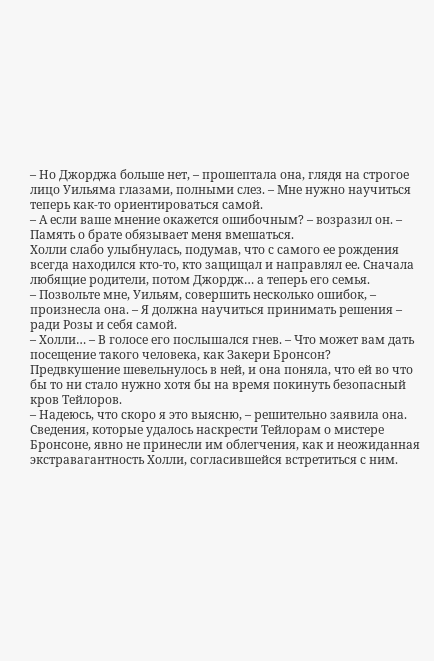– Но Джорджа больше нет, – прошептала она, глядя на строгое лицо Уильяма глазами, полными слез. – Мне нужно научиться теперь как-то ориентироваться самой.
– А если ваше мнение окажется ошибочным? – возразил он. – Память о брате обязывает меня вмешаться.
Холли слабо улыбнулась, подумав, что с самого ее рождения всегда находился кто-то, кто защищал и направлял ее. Сначала любящие родители, потом Джордж… а теперь его семья.
– Позвольте мне, Уильям, совершить несколько ошибок, – произнесла она. – Я должна научиться принимать решения – ради Розы и себя самой.
– Холли… – В голосе его послышался гнев. – Что может вам дать посещение такого человека, как Закери Бронсон?
Предвкушение шевельнулось в ней, и она поняла, что ей во что бы то ни стало нужно хотя бы на время покинуть безопасный кров Тейлоров.
– Надеюсь, что скоро я это выясню, – решительно заявила она.
Сведения, которые удалось наскрести Тейлорам о мистере Бронсоне, явно не принесли им облегчения, как и неожиданная экстравагантность Холли, согласившейся встретиться с ним.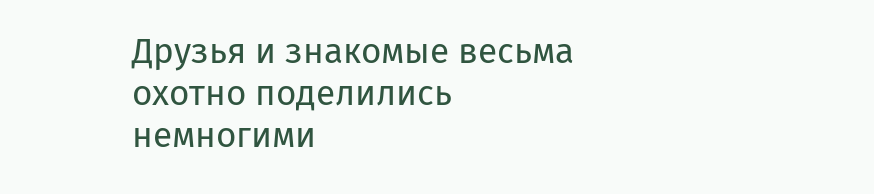Друзья и знакомые весьма охотно поделились немногими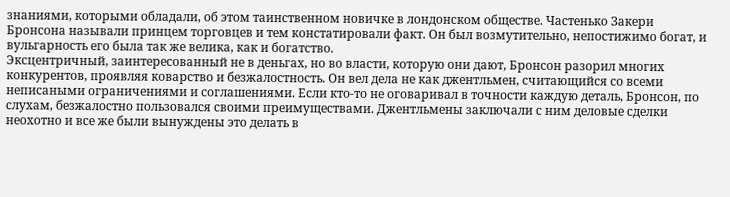знаниями, которыми обладали, об этом таинственном новичке в лондонском обществе. Частенько Закери Бронсона называли принцем торговцев и тем констатировали факт. Он был возмутительно, непостижимо богат, и вульгарность его была так же велика, как и богатство.
Эксцентричный, заинтересованный не в деньгах, но во власти, которую они дают, Бронсон разорил многих конкурентов, проявляя коварство и безжалостность. Он вел дела не как джентльмен, считающийся со всеми неписаными ограничениями и соглашениями. Если кто-то не оговаривал в точности каждую деталь, Бронсон, по слухам, безжалостно пользовался своими преимуществами. Джентльмены заключали с ним деловые сделки неохотно и все же были вынуждены это делать в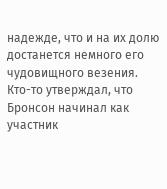надежде, что и на их долю достанется немного его чудовищного везения.
Кто-то утверждал, что Бронсон начинал как участник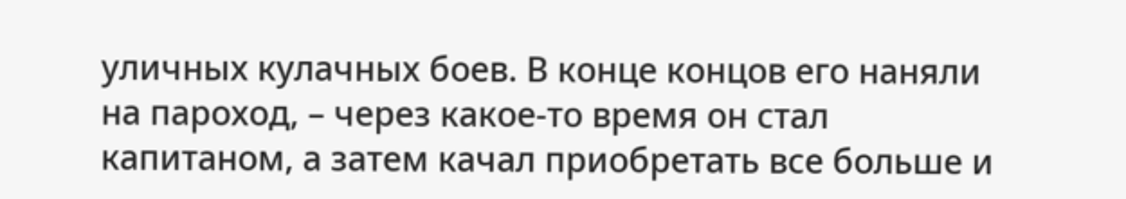уличных кулачных боев. В конце концов его наняли на пароход, – через какое-то время он стал капитаном, а затем качал приобретать все больше и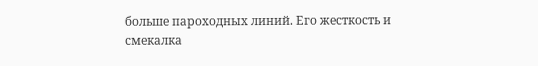больше пароходных линий. Его жесткость и смекалка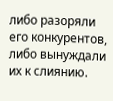либо разоряли его конкурентов, либо вынуждали их к слиянию.